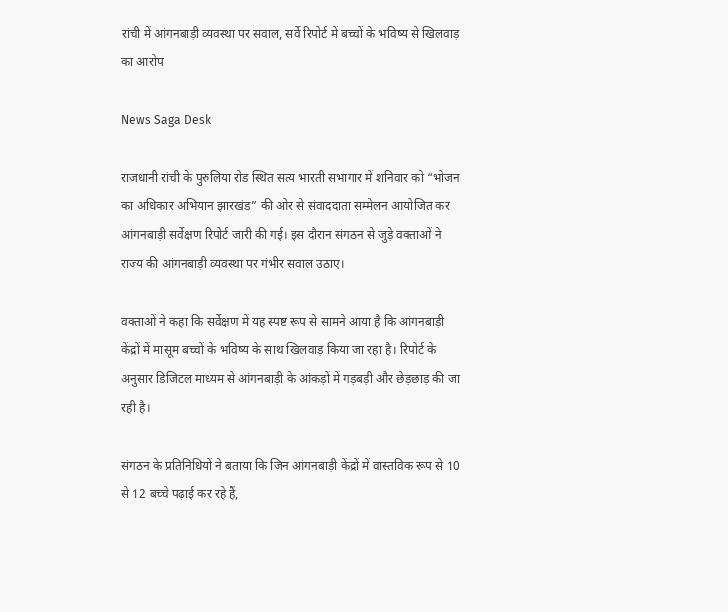रांची में आंगनबाड़ी व्यवस्था पर सवाल, सर्वे रिपोर्ट में बच्चों के भविष्य से खिलवाड़ का आरोप

News Saga Desk

राजधानी रांची के पुरुलिया रोड स्थित सत्य भारती सभागार में शनिवार को “भोजन का अधिकार अभियान झारखंड” की ओर से संवाददाता सम्मेलन आयोजित कर आंगनबाड़ी सर्वेक्षण रिपोर्ट जारी की गई। इस दौरान संगठन से जुड़े वक्ताओं ने राज्य की आंगनबाड़ी व्यवस्था पर गंभीर सवाल उठाए।

वक्ताओं ने कहा कि सर्वेक्षण में यह स्पष्ट रूप से सामने आया है कि आंगनबाड़ी केंद्रों में मासूम बच्चों के भविष्य के साथ खिलवाड़ किया जा रहा है। रिपोर्ट के अनुसार डिजिटल माध्यम से आंगनबाड़ी के आंकड़ों में गड़बड़ी और छेड़छाड़ की जा रही है।

संगठन के प्रतिनिधियों ने बताया कि जिन आंगनबाड़ी केंद्रों में वास्तविक रूप से 10 से 12 बच्चे पढ़ाई कर रहे हैं,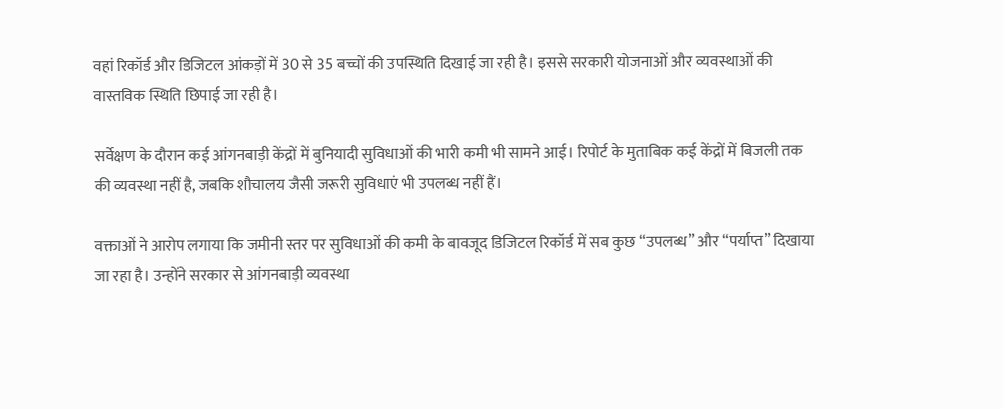वहां रिकॉर्ड और डिजिटल आंकड़ों में 30 से 35 बच्चों की उपस्थिति दिखाई जा रही है। इससे सरकारी योजनाओं और व्यवस्थाओं की वास्तविक स्थिति छिपाई जा रही है।

सर्वेक्षण के दौरान कई आंगनबाड़ी केंद्रों में बुनियादी सुविधाओं की भारी कमी भी सामने आई। रिपोर्ट के मुताबिक कई केंद्रों में बिजली तक की व्यवस्था नहीं है, जबकि शौचालय जैसी जरूरी सुविधाएं भी उपलब्ध नहीं हैं।

वक्ताओं ने आरोप लगाया कि जमीनी स्तर पर सुविधाओं की कमी के बावजूद डिजिटल रिकॉर्ड में सब कुछ “उपलब्ध” और “पर्याप्त” दिखाया जा रहा है। उन्होंने सरकार से आंगनबाड़ी व्यवस्था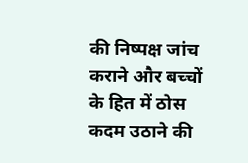की निष्पक्ष जांच कराने और बच्चों के हित में ठोस कदम उठाने की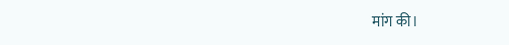मांग की।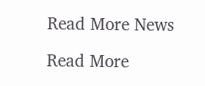Read More News

Read More